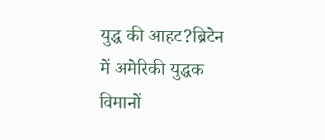युद्ध की आहट?ब्रिटेन में अमेरिकी युद्धक विमानों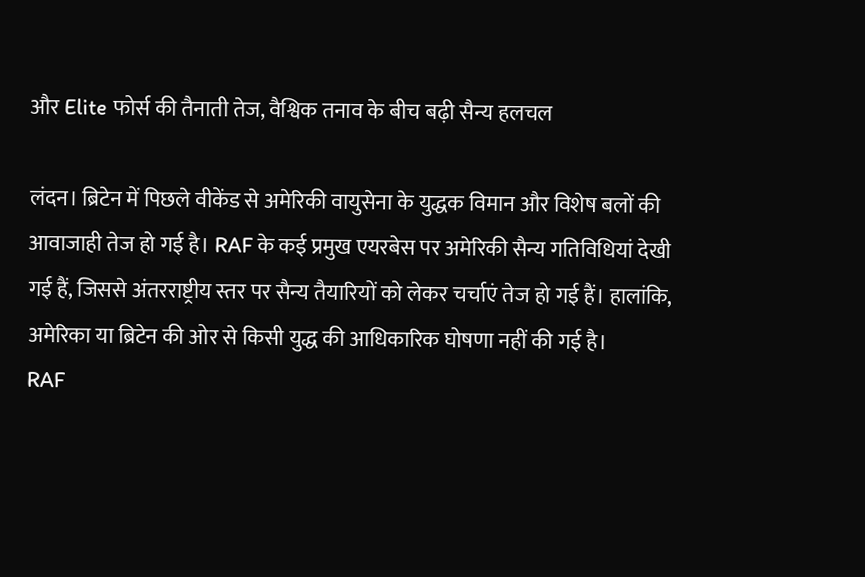और Elite फोर्स की तैनाती तेज, वैश्विक तनाव के बीच बढ़ी सैन्य हलचल

लंदन। ब्रिटेन में पिछले वीकेंड से अमेरिकी वायुसेना के युद्धक विमान और विशेष बलों की आवाजाही तेज हो गई है। RAF के कई प्रमुख एयरबेस पर अमेरिकी सैन्य गतिविधियां देखी गई हैं, जिससे अंतरराष्ट्रीय स्तर पर सैन्य तैयारियों को लेकर चर्चाएं तेज हो गई हैं। हालांकि, अमेरिका या ब्रिटेन की ओर से किसी युद्ध की आधिकारिक घोषणा नहीं की गई है।
RAF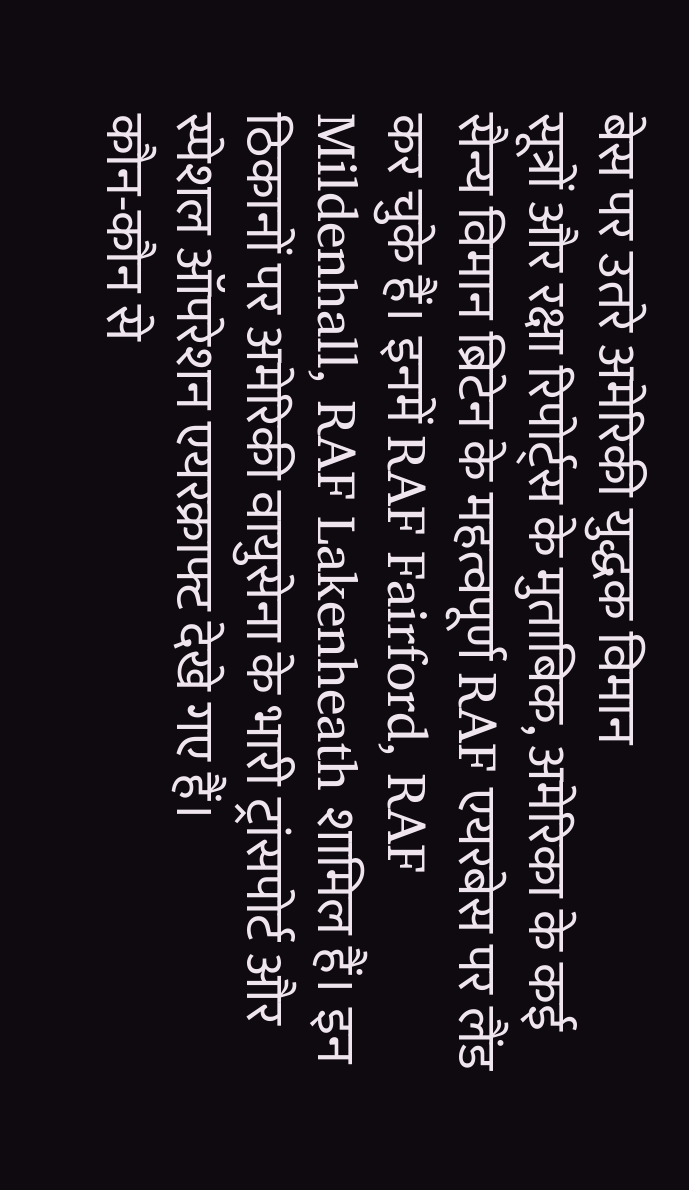बेस पर उतरे अमेरिकी युद्धक विमान
सूत्रों और रक्षा रिपोर्ट्स के मुताबिक, अमेरिका के कई सैन्य विमान ब्रिटेन के महत्वपूर्ण RAF एयरबेस पर लैंड कर चुके हैं। इनमें RAF Fairford, RAF Mildenhall, RAF Lakenheath शामिल हैं। इन ठिकानों पर अमेरिकी वायुसेना के भारी ट्रांसपोर्ट और स्पेशल ऑपरेशन एयरक्राफ्ट देखे गए हैं।
कौन-कौन से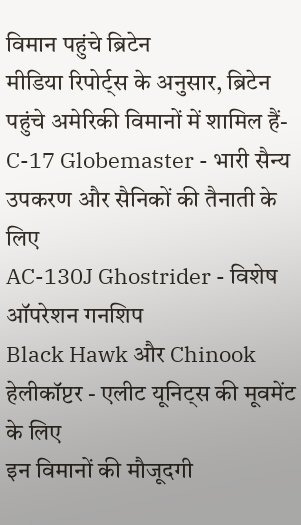विमान पहुंचे ब्रिटेन
मीडिया रिपोर्ट्स के अनुसार, ब्रिटेन पहुंचे अमेरिकी विमानों में शामिल हैं-
C-17 Globemaster - भारी सैन्य उपकरण और सैनिकों की तैनाती के लिए
AC-130J Ghostrider - विशेष ऑपरेशन गनशिप
Black Hawk और Chinook हेलीकॉप्टर - एलीट यूनिट्स की मूवमेंट के लिए
इन विमानों की मौजूदगी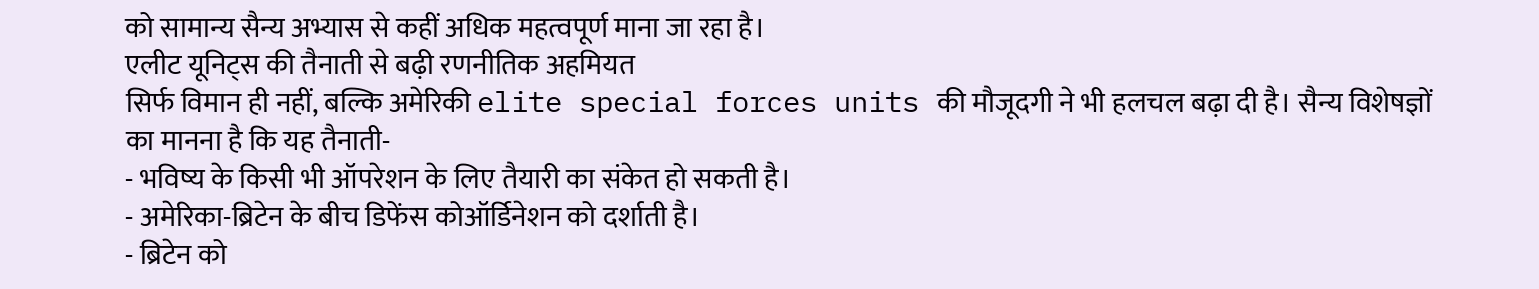को सामान्य सैन्य अभ्यास से कहीं अधिक महत्वपूर्ण माना जा रहा है।
एलीट यूनिट्स की तैनाती से बढ़ी रणनीतिक अहमियत
सिर्फ विमान ही नहीं, बल्कि अमेरिकी elite special forces units की मौजूदगी ने भी हलचल बढ़ा दी है। सैन्य विशेषज्ञों का मानना है कि यह तैनाती-
- भविष्य के किसी भी ऑपरेशन के लिए तैयारी का संकेत हो सकती है।
- अमेरिका-ब्रिटेन के बीच डिफेंस कोऑर्डिनेशन को दर्शाती है।
- ब्रिटेन को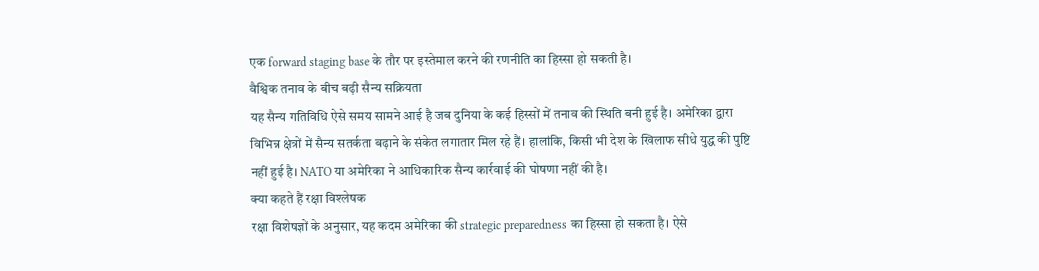एक forward staging base के तौर पर इस्तेमाल करने की रणनीति का हिस्सा हो सकती है।
वैश्विक तनाव के बीच बढ़ी सैन्य सक्रियता
यह सैन्य गतिविधि ऐसे समय सामने आई है जब दुनिया के कई हिस्सों में तनाव की स्थिति बनी हुई है। अमेरिका द्वारा विभिन्न क्षेत्रों में सैन्य सतर्कता बढ़ाने के संकेत लगातार मिल रहे हैं। हालांकि, किसी भी देश के खिलाफ सीधे युद्ध की पुष्टि नहीं हुई है। NATO या अमेरिका ने आधिकारिक सैन्य कार्रवाई की घोषणा नहीं की है।
क्या कहते हैं रक्षा विश्लेषक
रक्षा विशेषज्ञों के अनुसार, यह कदम अमेरिका की strategic preparedness का हिस्सा हो सकता है। ऐसे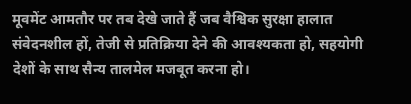मूवमेंट आमतौर पर तब देखे जाते हैं जब वैश्विक सुरक्षा हालात संवेदनशील हों, तेजी से प्रतिक्रिया देने की आवश्यकता हो, सहयोगी देशों के साथ सैन्य तालमेल मजबूत करना हो।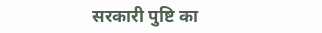सरकारी पुष्टि का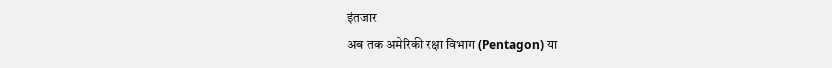इंतजार
अब तक अमेरिकी रक्षा विभाग (Pentagon) या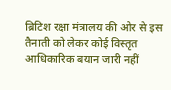ब्रिटिश रक्षा मंत्रालय की ओर से इस तैनाती को लेकर कोई विस्तृत आधिकारिक बयान जारी नहीं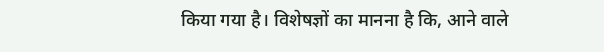किया गया है। विशेषज्ञों का मानना है कि, आने वाले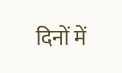दिनों में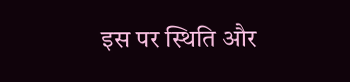इस पर स्थिति और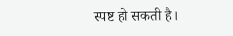स्पष्ट हो सकती है।